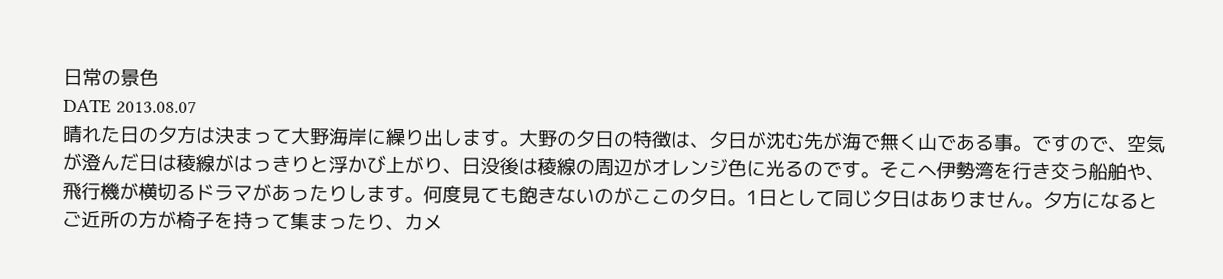日常の景色
DATE 2013.08.07
晴れた日の夕方は決まって大野海岸に繰り出します。大野の夕日の特徴は、夕日が沈む先が海で無く山である事。ですので、空気が澄んだ日は稜線がはっきりと浮かび上がり、日没後は稜線の周辺がオレンジ色に光るのです。そこへ伊勢湾を行き交う船舶や、飛行機が横切るドラマがあったりします。何度見ても飽きないのがここの夕日。1日として同じ夕日はありません。夕方になるとご近所の方が椅子を持って集まったり、カメ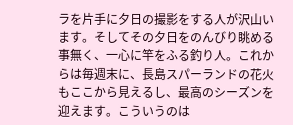ラを片手に夕日の撮影をする人が沢山います。そしてその夕日をのんびり眺める事無く、一心に竿をふる釣り人。これからは毎週末に、長島スパーランドの花火もここから見えるし、最高のシーズンを迎えます。こういうのは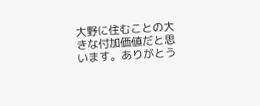大野に住むことの大きな付加価値だと思います。ありがとう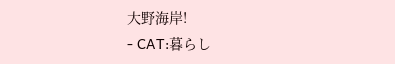大野海岸!
- CAT:暮らし